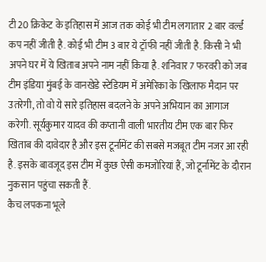टी20 क्रिकेट के इतिहास में आज तक कोई भी टीम लगातार 2 बार वर्ल्ड कप नहीं जीती है. कोई भी टीम 3 बार ये ट्रॉफी नहीं जीती है. किसी ने भी अपने घर में ये खिताब अपने नाम नहीं किया है. शनिवार 7 फरवरी को जब टीम इंडिया मुंबई के वानखेडे स्टेडियम में अमेरिका के खिलाफ मैदान पर उतरेगी, तो वो ये सारे इतिहास बदलने के अपने अभियान का आगाज करेगी. सूर्यकुमार यादव की कप्तानी वाली भारतीय टीम एक बार फिर खिताब की दावेदार है और इस टूर्नामेंट की सबसे मजबूत टीम नजर आ रही है. इसके बावजूद इस टीम में कुछ ऐसी कमजोरियां हैं, जो टूर्नामेंट के दौरान नुकसान पहुंचा सकती हैं.
कैच लपकना भूले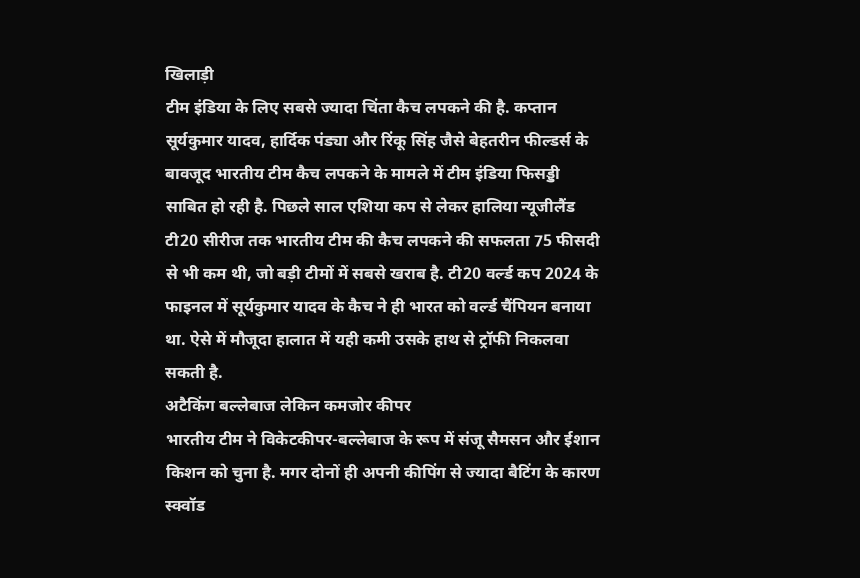खिलाड़ी
टीम इंडिया के लिए सबसे ज्यादा चिंता कैच लपकने की है. कप्तान सूर्यकुमार यादव, हार्दिक पंड्या और रिंकू सिंह जैसे बेहतरीन फील्डर्स के बावजूद भारतीय टीम कैच लपकने के मामले में टीम इंडिया फिसड्डी साबित हो रही है. पिछले साल एशिया कप से लेकर हालिया न्यूजीलैंड टी20 सीरीज तक भारतीय टीम की कैच लपकने की सफलता 75 फीसदी से भी कम थी, जो बड़ी टीमों में सबसे खराब है. टी20 वर्ल्ड कप 2024 के फाइनल में सूर्यकुमार यादव के कैच ने ही भारत को वर्ल्ड चैंपियन बनाया था. ऐसे में मौजूदा हालात में यही कमी उसके हाथ से ट्रॉफी निकलवा सकती है.
अटैकिंग बल्लेबाज लेकिन कमजोर कीपर
भारतीय टीम ने विकेटकीपर-बल्लेबाज के रूप में संजू सैमसन और ईशान किशन को चुना है. मगर दोनों ही अपनी कीपिंग से ज्यादा बैटिंग के कारण स्क्वॉड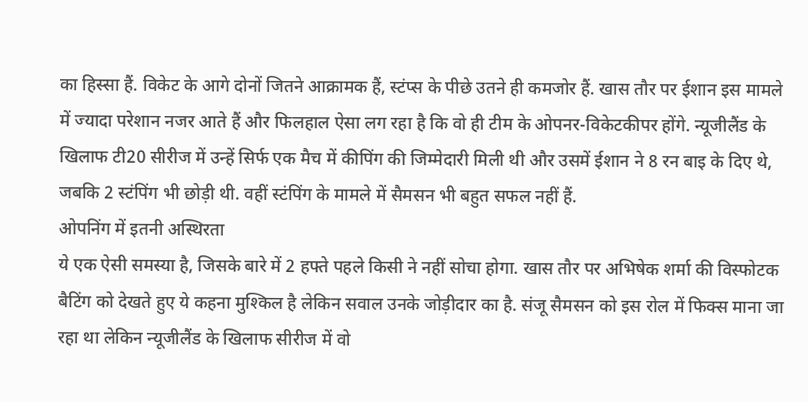का हिस्सा हैं. विकेट के आगे दोनों जितने आक्रामक हैं, स्टंप्स के पीछे उतने ही कमजोर हैं. खास तौर पर ईशान इस मामले में ज्यादा परेशान नजर आते हैं और फिलहाल ऐसा लग रहा है कि वो ही टीम के ओपनर-विकेटकीपर होंगे. न्यूजीलैंड के खिलाफ टी20 सीरीज में उन्हें सिर्फ एक मैच में कीपिंग की जिम्मेदारी मिली थी और उसमें ईशान ने 8 रन बाइ के दिए थे, जबकि 2 स्टंपिंग भी छोड़ी थी. वहीं स्टंपिंग के मामले में सैमसन भी बहुत सफल नहीं हैं.
ओपनिंग में इतनी अस्थिरता
ये एक ऐसी समस्या है, जिसके बारे में 2 हफ्ते पहले किसी ने नहीं सोचा होगा. खास तौर पर अभिषेक शर्मा की विस्फोटक बैटिंग को देखते हुए ये कहना मुश्किल है लेकिन सवाल उनके जोड़ीदार का है. संजू सैमसन को इस रोल में फिक्स माना जा रहा था लेकिन न्यूजीलैंड के खिलाफ सीरीज में वो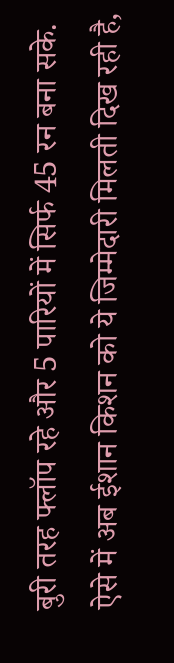बुरी तरह फ्लॉप रहे और 5 पारियों में सिर्फ 45 रन बना सके. ऐसे में अब ईशान किशन को ये जिम्मेदारी मिलती दिख रही है,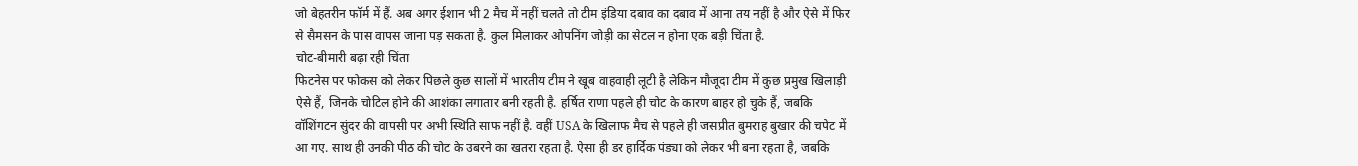जो बेहतरीन फॉर्म में हैं. अब अगर ईशान भी 2 मैच में नहीं चलते तो टीम इंडिया दबाव का दबाव में आना तय नहीं है और ऐसे में फिर से सैमसन के पास वापस जाना पड़ सकता है. कुल मिलाकर ओपनिंग जोड़ी का सेटल न होना एक बड़ी चिंता है.
चोट-बीमारी बढ़ा रही चिंता
फिटनेस पर फोकस को लेकर पिछले कुछ सालों में भारतीय टीम ने खूब वाहवाही लूटी है लेकिन मौजूदा टीम में कुछ प्रमुख खिलाड़ी ऐसे हैं, जिनके चोटिल होने की आशंका लगातार बनी रहती है. हर्षित राणा पहले ही चोट के कारण बाहर हो चुके हैं, जबकि वॉशिंगटन सुंदर की वापसी पर अभी स्थिति साफ नहीं है. वहीं USA के खिलाफ मैच से पहले ही जसप्रीत बुमराह बुखार की चपेट में आ गए. साथ ही उनकी पीठ की चोट के उबरने का खतरा रहता है. ऐसा ही डर हार्दिक पंड्या को लेकर भी बना रहता है, जबकि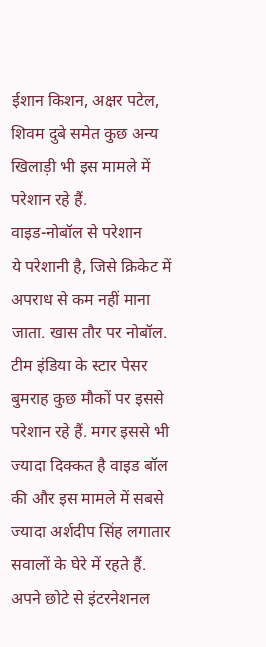ईशान किशन, अक्षर पटेल, शिवम दुबे समेत कुछ अन्य खिलाड़ी भी इस मामले में परेशान रहे हैं.
वाइड-नोबॉल से परेशान
ये परेशानी है, जिसे क्रिकेट में अपराध से कम नहीं माना जाता. खास तौर पर नोबॉल. टीम इंडिया के स्टार पेसर बुमराह कुछ मौकों पर इससे परेशान रहे हैं. मगर इससे भी ज्यादा दिक्कत है वाइड बॉल की और इस मामले में सबसे ज्यादा अर्शदीप सिंह लगातार सवालों के घेरे में रहते हैं. अपने छोटे से इंटरनेशनल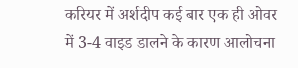करियर में अर्शदीप कई बार एक ही ओवर में 3-4 वाइड डालने के कारण आलोचना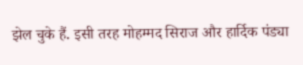झेल चुके हैं. इसी तरह मोहम्मद सिराज और हार्दिक पंड्या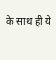के साथ ही ये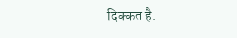दिक्कत है.